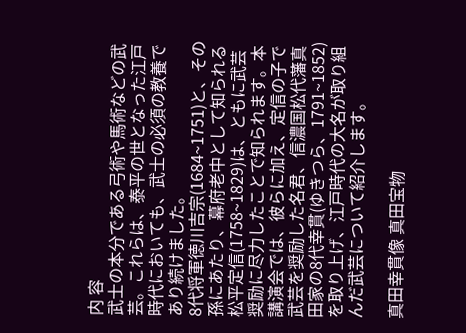内 容
武士の本分である弓術や馬術などの武芸。これらは、泰平の世となった江戸時代においても、武士の必須の教養であり続けました。
8代将軍徳川吉宗(1684~1751)と、その孫にあたり、幕府老中として知られる松平定信(1758~1829)は、ともに武芸奨励に尽力したことで知られます。本講演会では、彼らに加え、定信の子で武芸を奨励した名君、信濃国松代藩真田家の8代幸貫(ゆきつら、1791~1852)を取り上げ、江戸時代の大名が取り組んだ武芸について紹介します。

真田幸貫像 真田宝物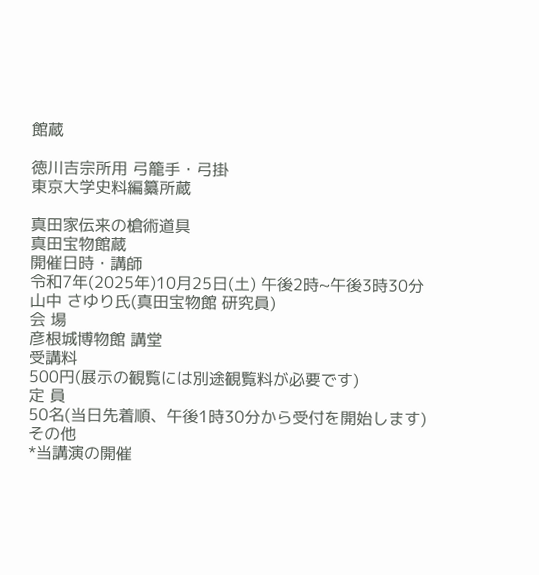館蔵

徳川吉宗所用 弓籠手・弓掛
東京大学史料編纂所蔵

真田家伝来の槍術道具
真田宝物館蔵
開催日時・講師
令和7年(2025年)10月25日(土) 午後2時~午後3時30分
山中 さゆり氏(真田宝物館 研究員)
会 場
彦根城博物館 講堂
受講料
500円(展示の観覧には別途観覧料が必要です)
定 員
50名(当日先着順、午後1時30分から受付を開始します)
その他
*当講演の開催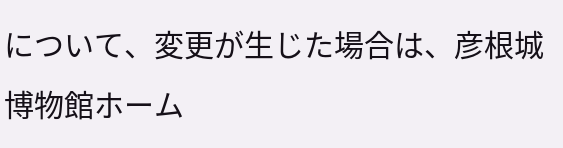について、変更が生じた場合は、彦根城博物館ホーム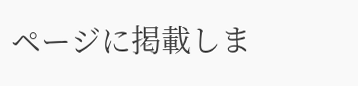ページに掲載しま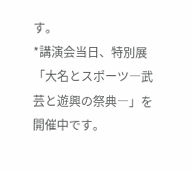す。
*講演会当日、特別展「大名とスポーツ―武芸と遊興の祭典―」を開催中です。